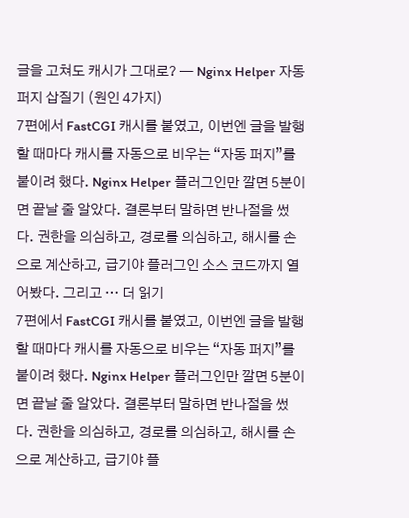글을 고쳐도 캐시가 그대로? — Nginx Helper 자동 퍼지 삽질기 (원인 4가지)
7편에서 FastCGI 캐시를 붙였고, 이번엔 글을 발행할 때마다 캐시를 자동으로 비우는 “자동 퍼지”를 붙이려 했다. Nginx Helper 플러그인만 깔면 5분이면 끝날 줄 알았다. 결론부터 말하면 반나절을 썼다. 권한을 의심하고, 경로를 의심하고, 해시를 손으로 계산하고, 급기야 플러그인 소스 코드까지 열어봤다. 그리고 … 더 읽기
7편에서 FastCGI 캐시를 붙였고, 이번엔 글을 발행할 때마다 캐시를 자동으로 비우는 “자동 퍼지”를 붙이려 했다. Nginx Helper 플러그인만 깔면 5분이면 끝날 줄 알았다. 결론부터 말하면 반나절을 썼다. 권한을 의심하고, 경로를 의심하고, 해시를 손으로 계산하고, 급기야 플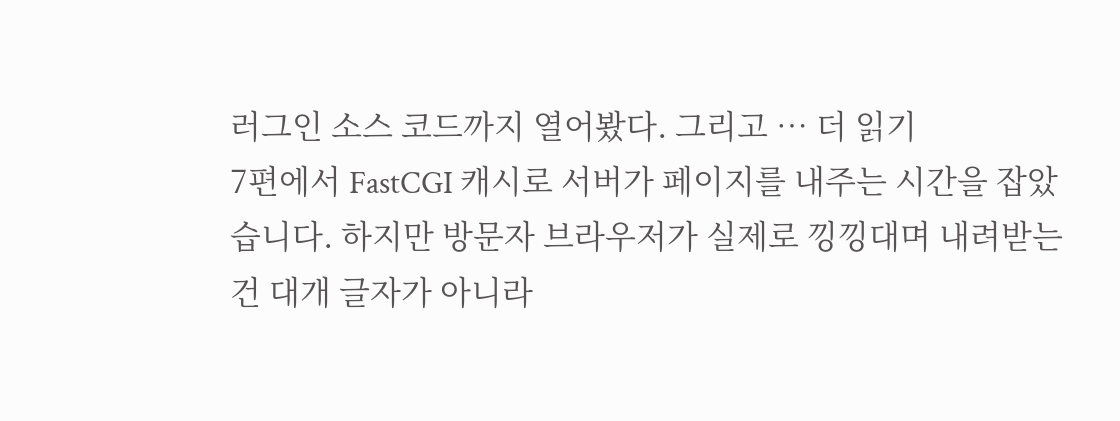러그인 소스 코드까지 열어봤다. 그리고 … 더 읽기
7편에서 FastCGI 캐시로 서버가 페이지를 내주는 시간을 잡았습니다. 하지만 방문자 브라우저가 실제로 낑낑대며 내려받는 건 대개 글자가 아니라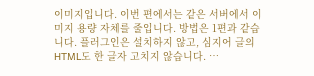이미지입니다. 이번 편에서는 같은 서버에서 이미지 용량 자체를 줄입니다. 방법은 1편과 같습니다. 플러그인은 설치하지 않고, 심지어 글의 HTML도 한 글자 고치지 않습니다. …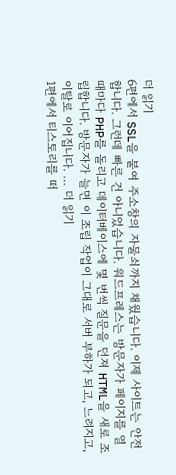더 읽기
6편에서 SSL을 붙여 주소창의 자물쇠까지 채웠습니다. 이제 사이트는 안전합니다. 그런데 빠른 건 아니었습니다. 워드프레스는 방문자가 페이지를 열 때마다 PHP를 돌리고 데이터베이스에 몇 번씩 질문을 던져 HTML을 새로 조립합니다. 방문자가 늘면 이 조립 작업이 그대로 서버 부하가 되고, 느려지고, 이탈로 이어집니다. … 더 읽기
1편에서 티스토리를 떠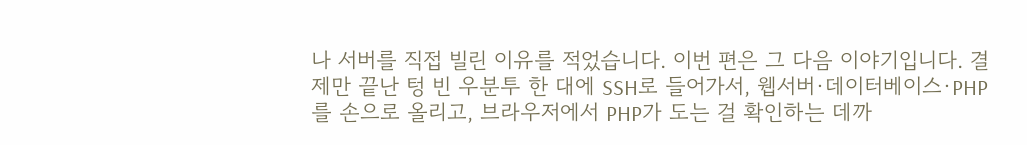나 서버를 직접 빌린 이유를 적었습니다. 이번 편은 그 다음 이야기입니다. 결제만 끝난 텅 빈 우분투 한 대에 SSH로 들어가서, 웹서버·데이터베이스·PHP를 손으로 올리고, 브라우저에서 PHP가 도는 걸 확인하는 데까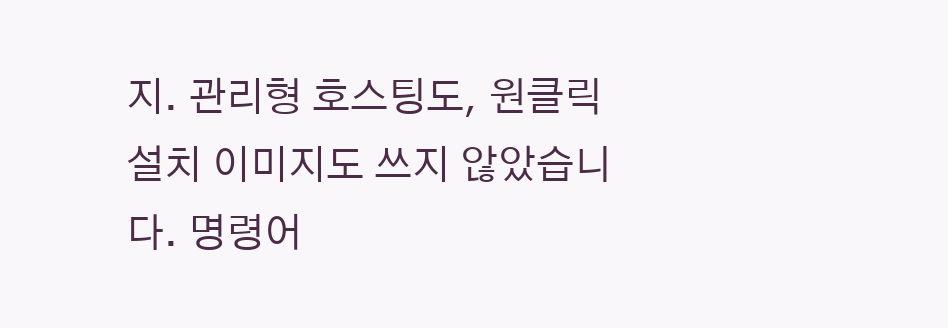지. 관리형 호스팅도, 원클릭 설치 이미지도 쓰지 않았습니다. 명령어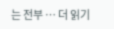는 전부 … 더 읽기